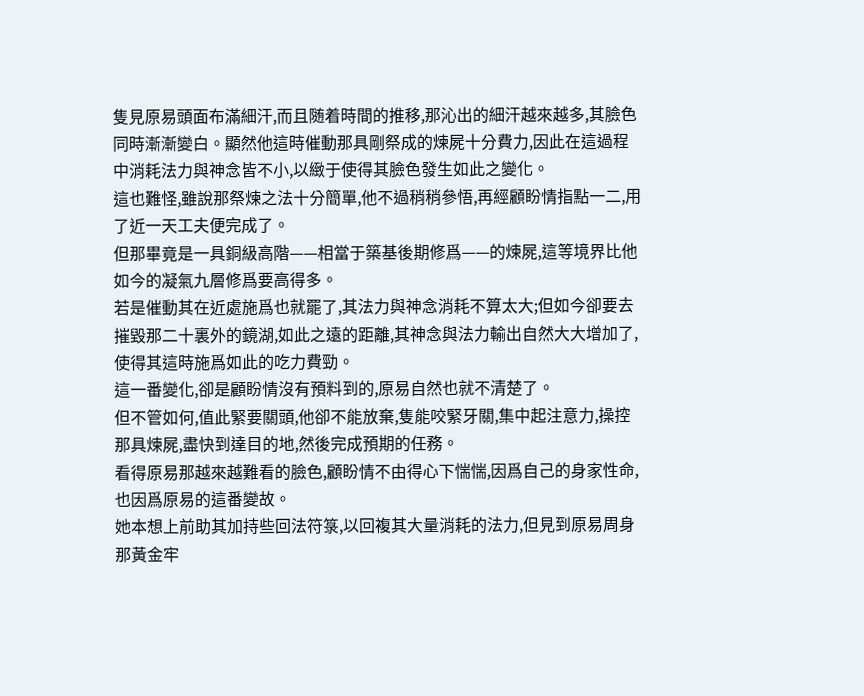隻見原易頭面布滿細汗,而且随着時間的推移,那沁出的細汗越來越多,其臉色同時漸漸變白。顯然他這時催動那具剛祭成的煉屍十分費力,因此在這過程中消耗法力與神念皆不小,以緻于使得其臉色發生如此之變化。
這也難怪,雖說那祭煉之法十分簡單,他不過稍稍參悟,再經顧盼情指點一二,用了近一天工夫便完成了。
但那畢竟是一具銅級高階——相當于築基後期修爲——的煉屍,這等境界比他如今的凝氣九層修爲要高得多。
若是催動其在近處施爲也就罷了,其法力與神念消耗不算太大;但如今卻要去摧毀那二十裏外的鏡湖,如此之遠的距離,其神念與法力輸出自然大大增加了,使得其這時施爲如此的吃力費勁。
這一番變化,卻是顧盼情沒有預料到的,原易自然也就不清楚了。
但不管如何,值此緊要關頭,他卻不能放棄,隻能咬緊牙關,集中起注意力,操控那具煉屍,盡快到達目的地,然後完成預期的任務。
看得原易那越來越難看的臉色,顧盼情不由得心下惴惴,因爲自己的身家性命,也因爲原易的這番變故。
她本想上前助其加持些回法符箓,以回複其大量消耗的法力,但見到原易周身那黃金牢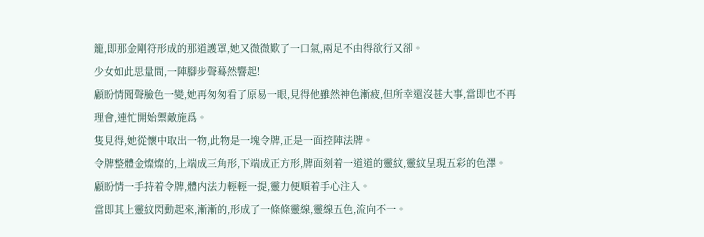籠,即那金剛符形成的那道護罩,她又微微歎了一口氣,兩足不由得欲行又卻。
少女如此思量間,一陣腳步聲蓦然響起!
顧盼情聞聲臉色一變,她再匆匆看了原易一眼,見得他雖然神色漸疲,但所幸還沒甚大事,當即也不再理會,連忙開始禦敵施爲。
隻見得,她從懷中取出一物,此物是一塊令牌,正是一面控陣法牌。
令牌整體金燦燦的,上端成三角形,下端成正方形,牌面刻着一道道的靈紋,靈紋呈現五彩的色澤。
顧盼情一手持着令牌,體内法力輕輕一提,靈力便順着手心注入。
當即其上靈紋閃動起來,漸漸的,形成了一條條靈線,靈線五色,流向不一。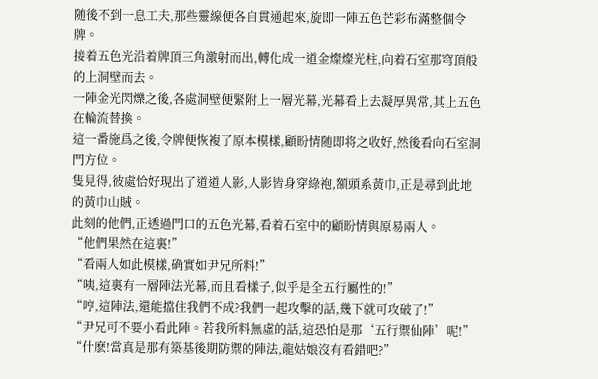随後不到一息工夫,那些靈線便各自貫通起來,旋即一陣五色芒彩布滿整個令牌。
接着五色光沿着牌頂三角激射而出,轉化成一道金燦燦光柱,向着石室那穹頂般的上洞壁而去。
一陣金光閃爍之後,各處洞壁便緊附上一層光幕,光幕看上去凝厚異常,其上五色在輪流替換。
這一番施爲之後,令牌便恢複了原本模樣,顧盼情随即将之收好,然後看向石室洞門方位。
隻見得,彼處恰好現出了道道人影,人影皆身穿綠袍,額頭系黃巾,正是尋到此地的黃巾山賊。
此刻的他們,正透過門口的五色光幕,看着石室中的顧盼情與原易兩人。
“他們果然在這裏!”
“看兩人如此模樣,确實如尹兄所料!”
“咦,這裏有一層陣法光幕,而且看樣子,似乎是全五行屬性的!”
“哼,這陣法,還能擋住我們不成?我們一起攻擊的話,幾下就可攻破了!”
“尹兄可不要小看此陣。若我所料無虛的話,這恐怕是那‘五行禦仙陣’呢!”
“什麽!當真是那有築基後期防禦的陣法,龍姑娘沒有看錯吧?”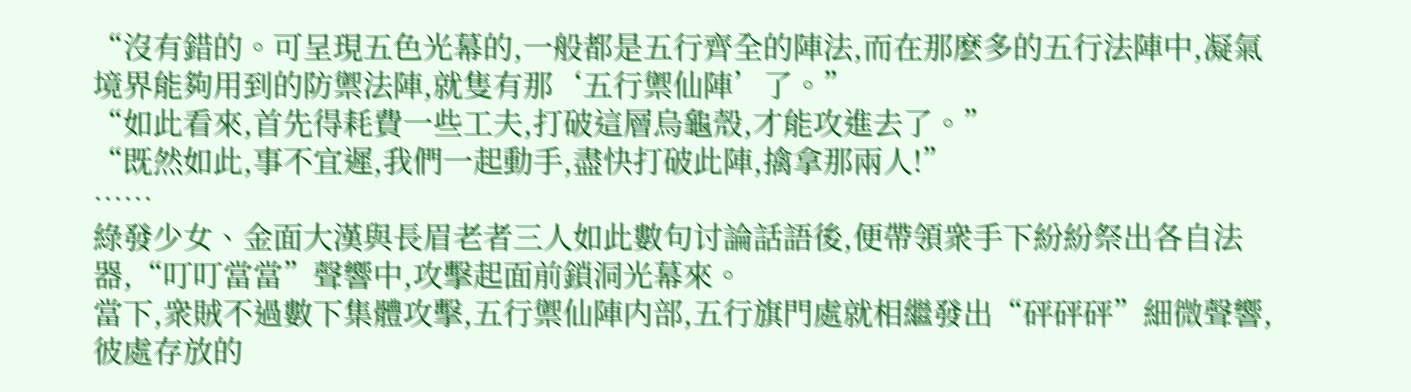“沒有錯的。可呈現五色光幕的,一般都是五行齊全的陣法,而在那麽多的五行法陣中,凝氣境界能夠用到的防禦法陣,就隻有那‘五行禦仙陣’了。”
“如此看來,首先得耗費一些工夫,打破這層烏龜殼,才能攻進去了。”
“既然如此,事不宜遲,我們一起動手,盡快打破此陣,擒拿那兩人!”
……
綠發少女、金面大漢與長眉老者三人如此數句讨論話語後,便帶領衆手下紛紛祭出各自法器,“叮叮當當”聲響中,攻擊起面前鎖洞光幕來。
當下,衆賊不過數下集體攻擊,五行禦仙陣内部,五行旗門處就相繼發出“砰砰砰”細微聲響,彼處存放的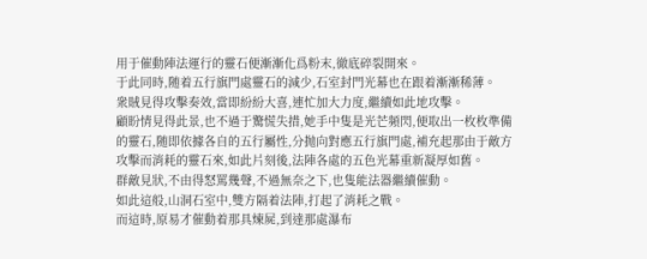用于催動陣法運行的靈石便漸漸化爲粉末,徹底碎裂開來。
于此同時,随着五行旗門處靈石的減少,石室封門光幕也在跟着漸漸稀薄。
衆賊見得攻擊奏效,當即紛紛大喜,連忙加大力度,繼續如此地攻擊。
顧盼情見得此景,也不過于驚慌失措,她手中隻是光芒頻閃,便取出一枚枚準備的靈石,随即依據各自的五行屬性,分抛向對應五行旗門處,補充起那由于敵方攻擊而消耗的靈石來,如此片刻後,法陣各處的五色光幕重新凝厚如舊。
群敵見狀,不由得怒罵幾聲,不過無奈之下,也隻能法器繼續催動。
如此這般,山洞石室中,雙方隔着法陣,打起了消耗之戰。
而這時,原易才催動着那具煉屍,到達那處瀑布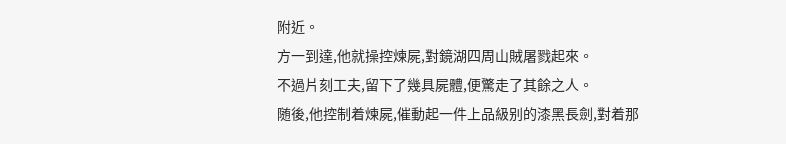附近。
方一到達,他就操控煉屍,對鏡湖四周山賊屠戮起來。
不過片刻工夫,留下了幾具屍體,便驚走了其餘之人。
随後,他控制着煉屍,催動起一件上品級别的漆黑長劍,對着那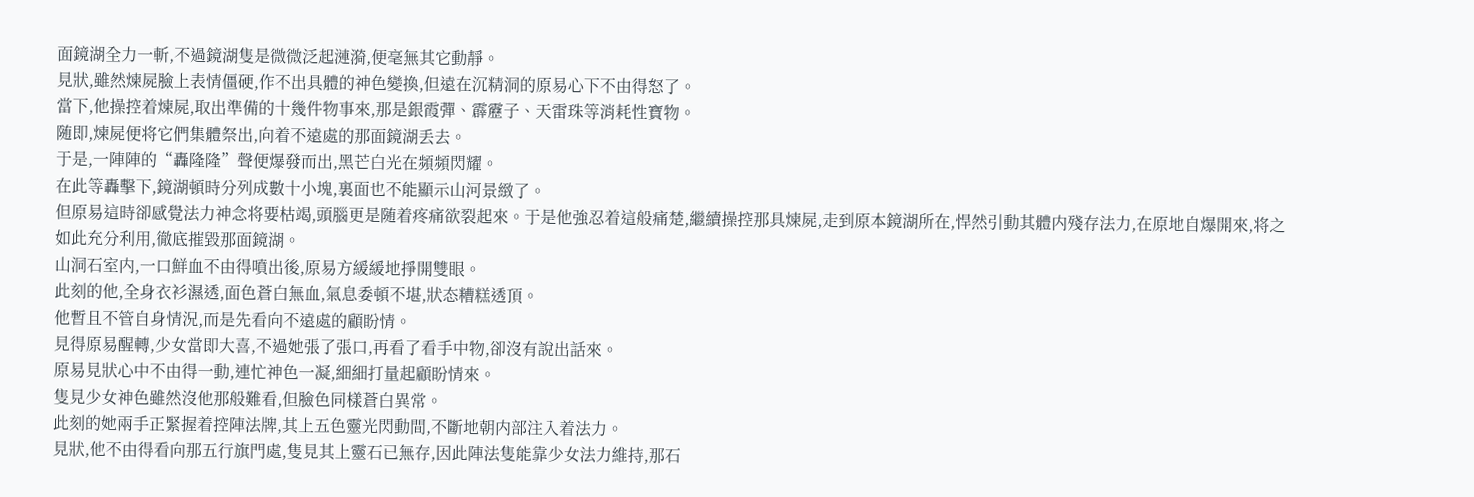面鏡湖全力一斬,不過鏡湖隻是微微泛起漣漪,便毫無其它動靜。
見狀,雖然煉屍臉上表情僵硬,作不出具體的神色變換,但遠在沉精洞的原易心下不由得怒了。
當下,他操控着煉屍,取出準備的十幾件物事來,那是銀霞彈、霹靂子、天雷珠等消耗性寶物。
随即,煉屍便将它們集體祭出,向着不遠處的那面鏡湖丢去。
于是,一陣陣的“轟隆隆”聲便爆發而出,黑芒白光在頻頻閃耀。
在此等轟擊下,鏡湖頓時分列成數十小塊,裏面也不能顯示山河景緻了。
但原易這時卻感覺法力神念将要枯竭,頭腦更是随着疼痛欲裂起來。于是他強忍着這般痛楚,繼續操控那具煉屍,走到原本鏡湖所在,悍然引動其體内殘存法力,在原地自爆開來,将之如此充分利用,徹底摧毀那面鏡湖。
山洞石室内,一口鮮血不由得噴出後,原易方緩緩地掙開雙眼。
此刻的他,全身衣衫濕透,面色蒼白無血,氣息委頓不堪,狀态糟糕透頂。
他暫且不管自身情況,而是先看向不遠處的顧盼情。
見得原易醒轉,少女當即大喜,不過她張了張口,再看了看手中物,卻沒有說出話來。
原易見狀心中不由得一動,連忙神色一凝,細細打量起顧盼情來。
隻見少女神色雖然沒他那般難看,但臉色同樣蒼白異常。
此刻的她兩手正緊握着控陣法牌,其上五色靈光閃動間,不斷地朝内部注入着法力。
見狀,他不由得看向那五行旗門處,隻見其上靈石已無存,因此陣法隻能靠少女法力維持,那石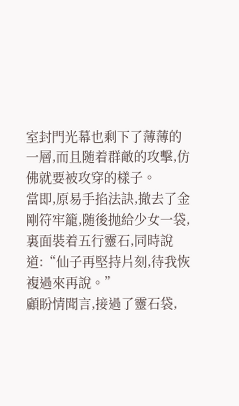室封門光幕也剩下了薄薄的一層,而且随着群敵的攻擊,仿佛就要被攻穿的樣子。
當即,原易手掐法訣,撤去了金剛符牢籠,随後抛給少女一袋,裏面裝着五行靈石,同時說道:“仙子再堅持片刻,待我恢複過來再說。”
顧盼情聞言,接過了靈石袋,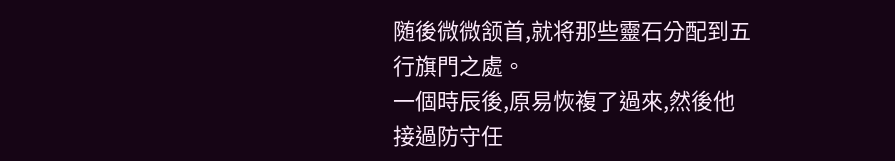随後微微颔首,就将那些靈石分配到五行旗門之處。
一個時辰後,原易恢複了過來,然後他接過防守任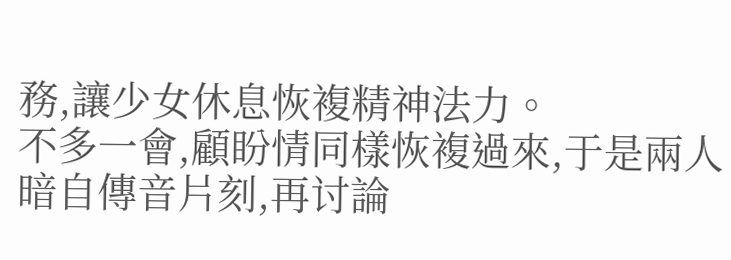務,讓少女休息恢複精神法力。
不多一會,顧盼情同樣恢複過來,于是兩人暗自傳音片刻,再讨論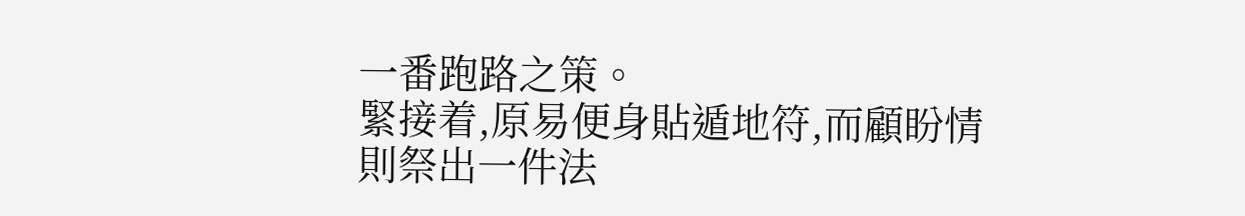一番跑路之策。
緊接着,原易便身貼遁地符,而顧盼情則祭出一件法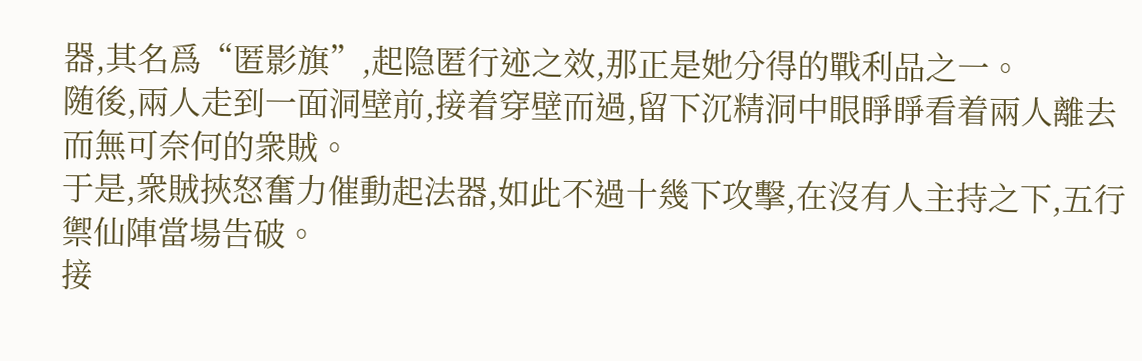器,其名爲“匿影旗”,起隐匿行迹之效,那正是她分得的戰利品之一。
随後,兩人走到一面洞壁前,接着穿壁而過,留下沉精洞中眼睜睜看着兩人離去而無可奈何的衆賊。
于是,衆賊挾怒奮力催動起法器,如此不過十幾下攻擊,在沒有人主持之下,五行禦仙陣當場告破。
接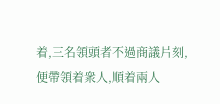着,三名領頭者不過商議片刻,便帶領着衆人,順着兩人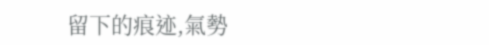留下的痕迹,氣勢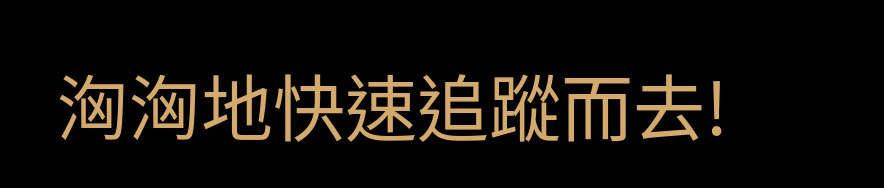洶洶地快速追蹤而去!